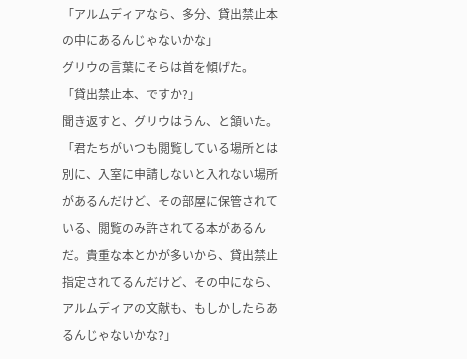「アルムディアなら、多分、貸出禁止本の中にあるんじゃないかな」
グリウの言葉にそらは首を傾げた。
「貸出禁止本、ですか?」
聞き返すと、グリウはうん、と頷いた。
「君たちがいつも閲覧している場所とは別に、入室に申請しないと入れない場所があるんだけど、その部屋に保管されている、閲覧のみ許されてる本があるんだ。貴重な本とかが多いから、貸出禁止指定されてるんだけど、その中になら、アルムディアの文献も、もしかしたらあるんじゃないかな?」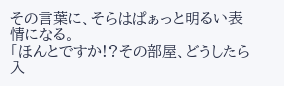その言葉に、そらはぱぁっと明るい表情になる。
「ほんとですか!?その部屋、どうしたら入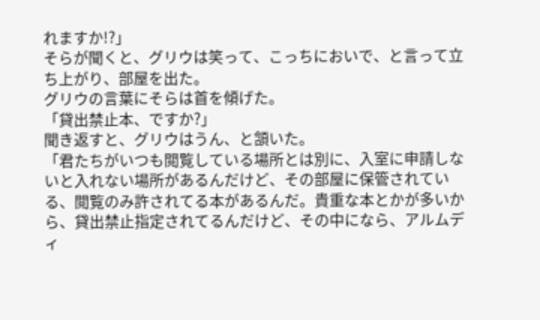れますか!?」
そらが聞くと、グリウは笑って、こっちにおいで、と言って立ち上がり、部屋を出た。
グリウの言葉にそらは首を傾げた。
「貸出禁止本、ですか?」
聞き返すと、グリウはうん、と頷いた。
「君たちがいつも閲覧している場所とは別に、入室に申請しないと入れない場所があるんだけど、その部屋に保管されている、閲覧のみ許されてる本があるんだ。貴重な本とかが多いから、貸出禁止指定されてるんだけど、その中になら、アルムディ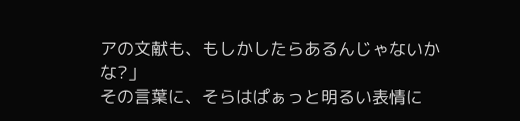アの文献も、もしかしたらあるんじゃないかな?」
その言葉に、そらはぱぁっと明るい表情に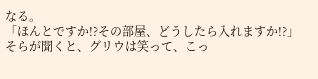なる。
「ほんとですか!?その部屋、どうしたら入れますか!?」
そらが聞くと、グリウは笑って、こっ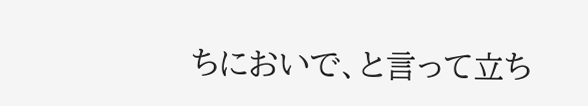ちにおいで、と言って立ち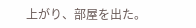上がり、部屋を出た。